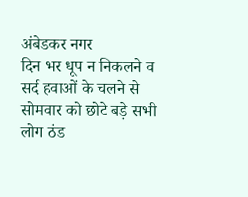अंबेडकर नगर
दिन भर धूप न निकलने व सर्द हवाओं के चलने से सोमवार को छोटे बड़े सभी लोग ठंड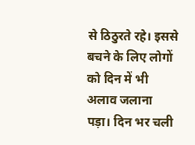से ठिठुरते रहे। इससे बचने के लिए लोगों को दिन में भी अलाव जलाना पड़ा। दिन भर चली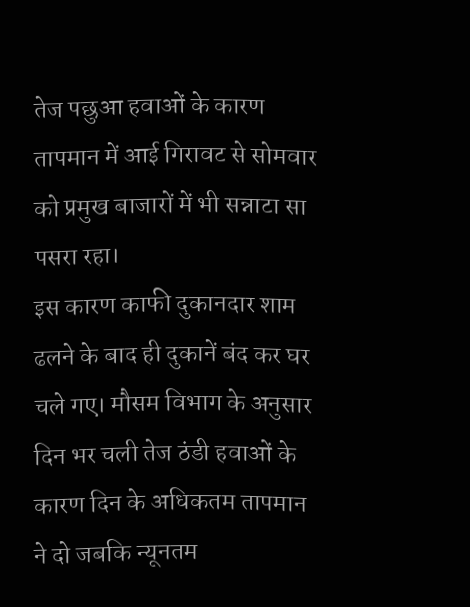तेज पछुआ हवाओं के कारण तापमान में आई गिरावट से सोमवार को प्रमुख बाजारों में भी सन्नाटा सा पसरा रहा।
इस कारण काफी दुकानदार शाम ढलने के बाद ही दुकानें बंद कर घर चले गए। मौसम विभाग के अनुसार दिन भर चली तेज ठंडी हवाओं के कारण दिन के अधिकतम तापमान ने दो जबकि न्यूनतम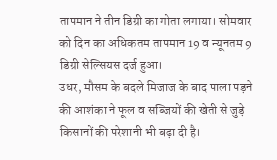तापमान ने तीन डिग्री का गोता लगाया। सोमवार को दिन का अधिकतम तापमान 19 व न्यूनतम 9 डिग्री सेल्सियस दर्ज हुआ।
उधर, मौसम के बदले मिजाज के बाद पाला पड़ने की आशंका ने फूल व सब्जियों की खेती से जुड़े किसानों की परेशानी भी बढ़ा दी है।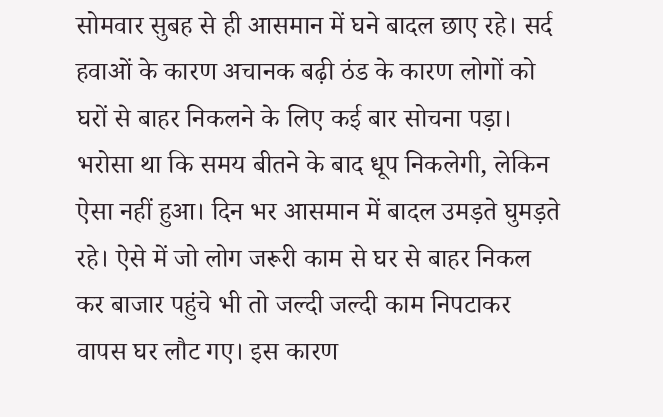सोमवार सुबह से ही आसमान में घने बादल छाए रहे। सर्द हवाओं के कारण अचानक बढ़ी ठंड के कारण लोगों को घरों से बाहर निकलने के लिए कई बार सोचना पड़ा। भरोसा था कि समय बीतने के बाद धूप निकलेगी, लेकिन ऐसा नहीं हुआ। दिन भर आसमान में बादल उमड़ते घुमड़ते रहे। ऐसे में जो लोग जरूरी काम से घर से बाहर निकल कर बाजार पहुंचे भी तो जल्दी जल्दी काम निपटाकर वापस घर लौट गए। इस कारण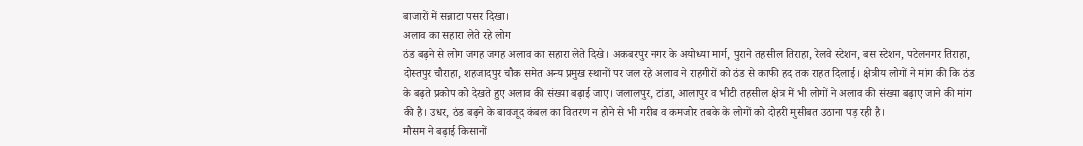बाजारों में सन्नाटा पसर दिखा।
अलाव का सहारा लेते रहे लोग
ठंड बढ़ने से लोग जगह जगह अलाव का सहारा लेते दिखे। अकबरपुर नगर के अयोध्या मार्ग, पुराने तहसील तिराहा, रेलवे स्टेशन, बस स्टेशन, पटेलनगर तिराहा, दोस्तपुर चौराहा, शहजादपुर चौक समेत अन्य प्रमुख स्थानों पर जल रहे अलाव ने राहगीरों को ठंड से काफी हद तक राहत दिलाई। क्षेत्रीय लोगों ने मांग की कि ठंड के बढ़ते प्रकोप को देखते हुए अलाव की संख्या बढ़ाई जाए। जलालपुर, टांडा, आलापुर व भीटी तहसील क्षेत्र में भी लोगों ने अलाव की संख्या बढ़ाए जाने की मांग की है। उधर, ठंड बढ़ने के बावजूद कंबल का वितरण न होने से भी गरीब व कमजोर तबके के लोगों को दोहरी मुसीबत उठाना पड़ रही है।
मौसम ने बढ़ाई किसानों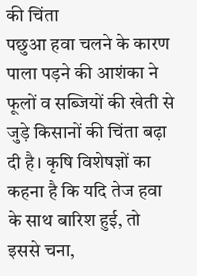की चिंता
पछुआ हवा चलने के कारण पाला पड़ने की आशंका ने फूलों व सब्जियों की खेती से जुड़े किसानों की चिंता बढ़ा दी है। कृषि विशेषज्ञों का कहना है कि यदि तेज हवा के साथ बारिश हुई, तो इससे चना,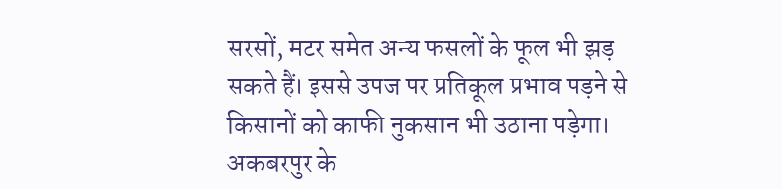सरसों, मटर समेत अन्य फसलों के फूल भी झड़ सकते हैं। इससे उपज पर प्रतिकूल प्रभाव पड़ने से किसानों को काफी नुकसान भी उठाना पड़ेगा। अकबरपुर के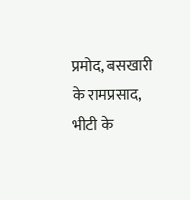प्रमोद, बसखारी के रामप्रसाद, भीटी के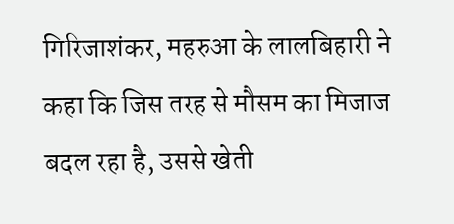गिरिजाशंकर, महरुआ के लालबिहारी ने कहा कि जिस तरह से मौसम का मिजाज बदल रहा है, उससे खेती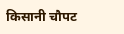किसानी चौपट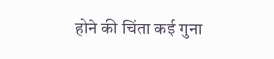होने की चिंता कई गुना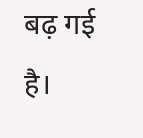बढ़ गई है।